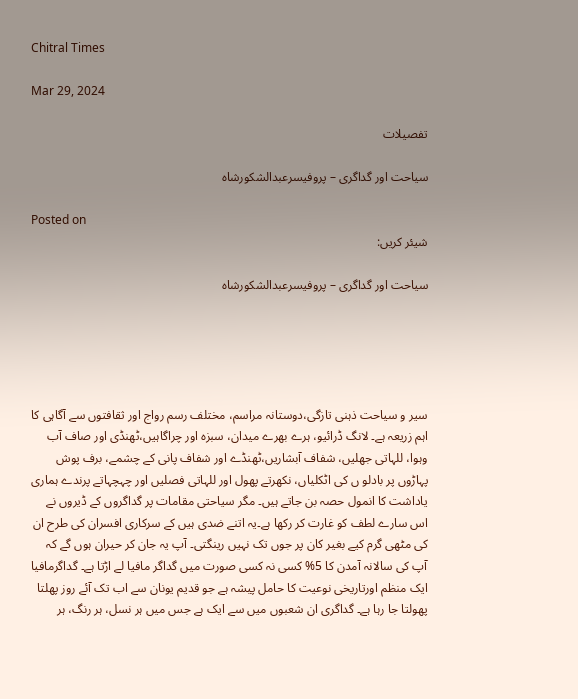Chitral Times

Mar 29, 2024

تفصيلات

سیاحت اور گداگری – پروفیسرعبدالشکورشاہ

Posted on
شیئر کریں:

سیاحت اور گداگری – پروفیسرعبدالشکورشاہ





سیر و سیاحت ذہنی تازگی،دوستانہ مراسم، مختلف رسم رواج اور ثقافتوں سے آگاہی کا اہم زریعہ ہے۔ لانگ ڈرائیو، ہرے بھرے میدان، سبزہ اور چراگاہیں،ٹھنڈی اور صاف آب وہوا، للہاتی جھلیں، شفاف آبشاریں،ٹھنڈے اور شفاف پانی کے چشمے، برف پوش پہاڑوں پر بادلو ں کی اٹکلیاں، نکھرتے پھول اور للہاتی فصلیں اور چہچہاتے پرندے ہماری یاداشت کا انمول حصہ بن جاتے ہیں۔ مگر سیاحتی مقامات پر گداگروں کے ڈیروں نے اس سارے لطف کو غارت کر رکھا ہے۔یہ اتنے ضدی ہیں کے سرکاری افسران کی طرح ان کی مٹھی گرم کیے بغیر کان پر جوں تک نہیں رینگتی۔ آپ یہ جان کر حیران ہوں گے کہ آپ کی سالانہ آمدن کا 5% کسی نہ کسی صورت میں گداگر مافیا لے اڑتا ہے۔ گداگرمافیا ایک منظم اورتاریخی نوعیت کا حامل پیشہ ہے جو قدیم یونان سے اب تک آئے روز پھلتا پھولتا جا رہا ہے۔ گداگری ان شعبوں میں سے ایک ہے جس میں ہر نسل، ہر رنگ، ہر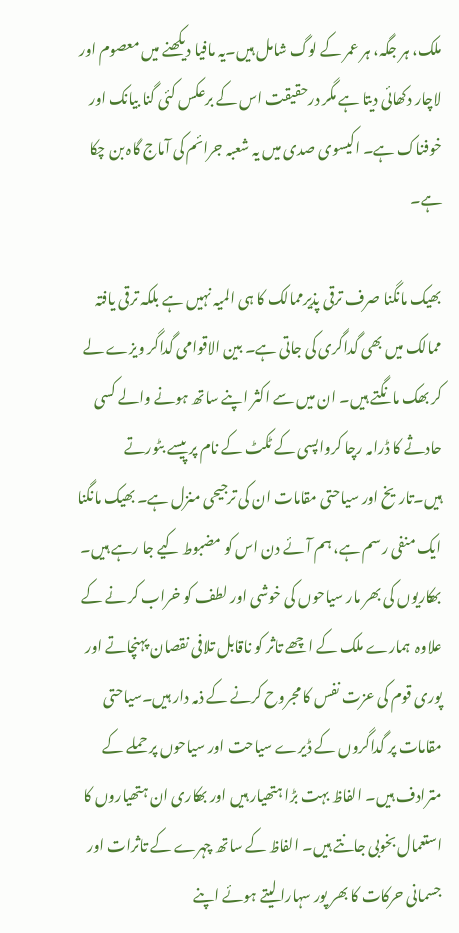ملک، ہر جگہ، ہر عمر کے لوگ شامل ہیں۔یہ مافیا دیکھنے میں معصوم اور لاچار دکھائی دیتا ہے مگر درحقیقت اس کے برعکس کئی گنا بیانک اور خوفناک ہے۔ اکیسوی صدی میں یہ شعبہ جرائم کی آماج گاہ بن چکا ہے۔

بھیک مانگنا صرف ترقی پذیرممالک کا ہی المیہ نہیں ہے بلکہ ترقی یافتہ ممالک میں بھی گداگری کی جاتی ہے۔ بین الاقوامی گداگر ویزے لے کر بھک مانگتے ہیں۔ ان میں سے اکثر اپنے ساتھ ہونے والے کسی حادثے کا ڈرامہ رچا کرواپسی کے ٹکٹ کے نام پر پیسے بٹورتے ہیں۔تاریخ اور سیاحتی مقامات ان کی ترجیحی منزل ہے۔ بھیک مانگنا ایک منفی رسم ہے، ہم آئے دن اس کو مضبوط کیے جا رہے ہیں۔ بھکاریوں کی بھر مار سیاحوں کی خوشی اور لطف کو خراب کر نے کے علاوہ  ہمارے ملک کے اچھے تاثر کو ناقابل تلافی نقصان پہنچاتے اور پوری قوم کی عزت نفس کا مجروح کرنے کے ذمہ دار ہیں۔سیاحتی مقامات پر گداگروں کے ڈیرے سیاحت اور سیاحوں پر حملے کے مترادف ہیں۔ الفاظ بہت بڑا ہتھیار ہیں اور بھکاری ان ہتھیاروں کا استعمال بخوبی جانتے ہیں۔ الفاظ کے ساتھ چہرے کے تاثرات اور جسمانی حرکات کا بھر پور سہارا لیتے ہوئے اپنے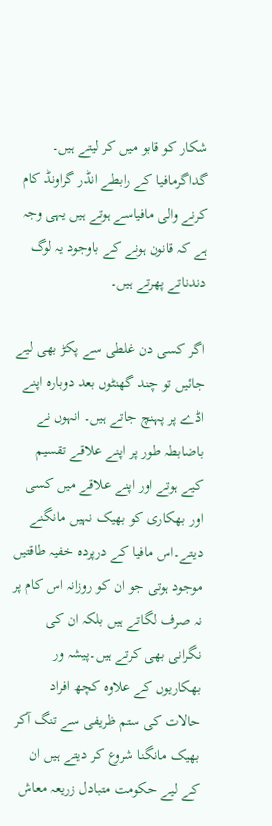شکار کو قابو میں کر لیتے ہیں۔ گداگرمافیا کے رابطے انڈر گراونڈ کام کرنے والی مافیاسے ہوتے ہیں یہی وجہ ہے کہ قانون ہونے کے باوجود یہ لوگ دندناتے پھرتے ہیں۔

اگر کسی دن غلطی سے پکڑ بھی لیے جائیں تو چند گھنٹوں بعد دوبارہ اپنے اڈے پر پہنچ جاتے ہیں۔ انہوں نے باضابطہ طور پر اپنے علاقے تقسیم کیے ہوتے اور اپنے علاقے میں کسی اور بھکاری کو بھیک نہیں مانگنے دیتے۔اس مافیا کے درپردہ خفیہ طاقتیں موجود ہوتی جو ان کو روزانہ اس کام پر نہ صرف لگاتے ہیں بلکہ ان کی نگرانی بھی کرتے ہیں۔پیشہ ور بھکاریوں کے علاوہ کچھ افراد حالات کی ستم ظریفی سے تنگ آکر بھیک مانگنا شروع کر دیتے ہیں ان کے لیے حکومت متبادل زریعہ معاش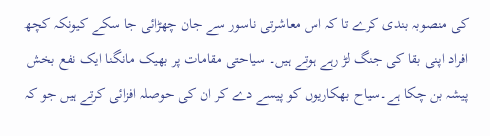کی منصوبہ بندی کرے تا کہ اس معاشرتی ناسور سے جان چھڑائی جا سکے کیونکہ کچھ افراد اپنی بقا کی جنگ لڑ رہے ہوتے ہیں۔ سیاحتی مقامات پر بھیک مانگنا ایک نفع بخش پیشہ بن چکا ہے۔سیاح بھکاریوں کو پیسے دے کر ان کی حوصلہ افزائی کرتے ہیں جو کہ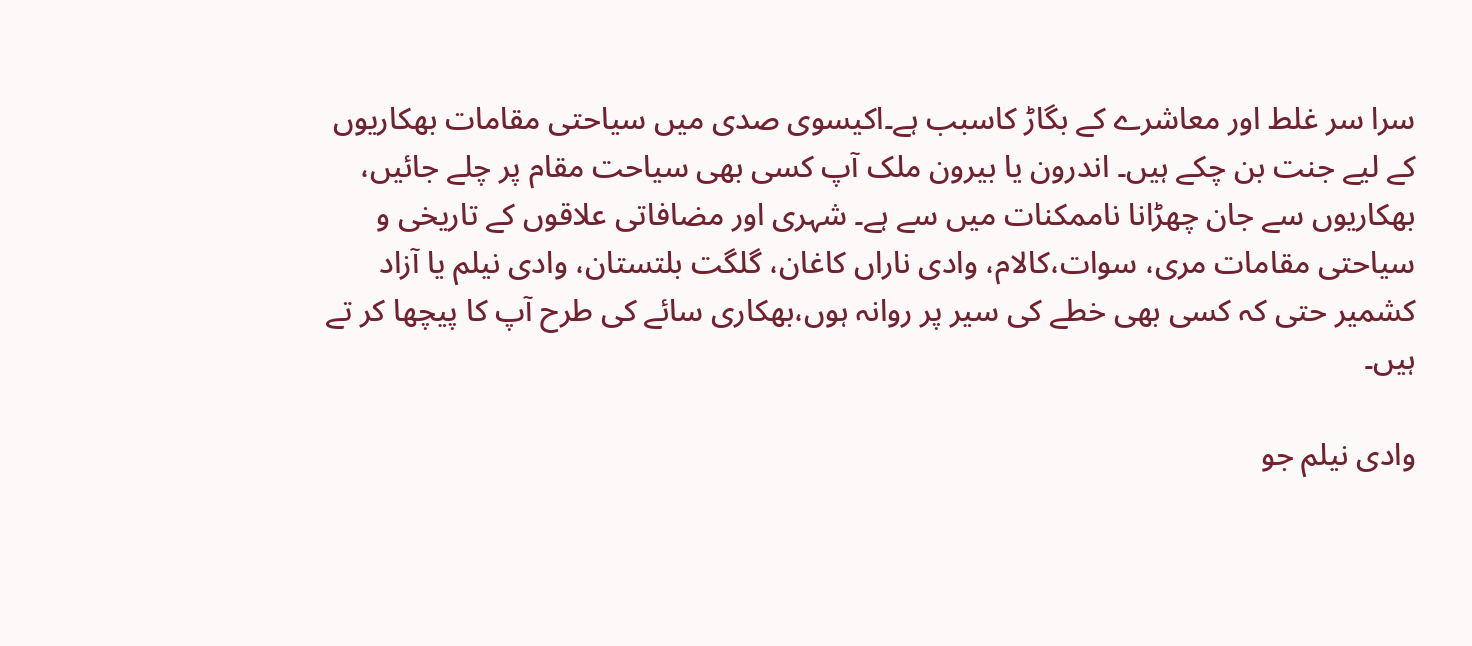سرا سر غلط اور معاشرے کے بگاڑ کاسبب ہے۔اکیسوی صدی میں سیاحتی مقامات بھکاریوں کے لیے جنت بن چکے ہیں۔ اندرون یا بیرون ملک آپ کسی بھی سیاحت مقام پر چلے جائیں، بھکاریوں سے جان چھڑانا ناممکنات میں سے ہے۔ شہری اور مضافاتی علاقوں کے تاریخی و سیاحتی مقامات مری، سوات،کالام، وادی ناراں کاغان، گلگت بلتستان، وادی نیلم یا آزاد کشمیر حتی کہ کسی بھی خطے کی سیر پر روانہ ہوں،بھکاری سائے کی طرح آپ کا پیچھا کر تے ہیں۔

وادی نیلم جو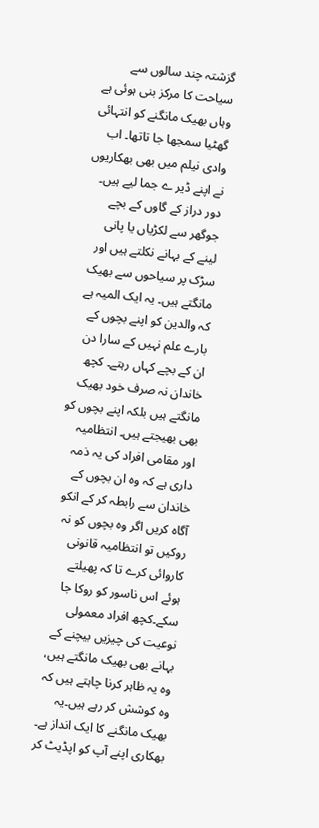گزشتہ چند سالوں سے سیاحت کا مرکز بنی ہوئی ہے وہاں بھیک مانگنے کو انتہائی گھٹیا سمجھا جا تاتھا۔ اب وادی نیلم میں بھی بھکاریوں نے اپنے ڈیر ے جما لیے ہیں۔ دور دراز کے گاوں کے بچے جوگھر سے لکڑیاں یا پانی لینے کے بہانے نکلتے ہیں اور سڑک پر سیاحوں سے بھیک مانگتے ہیں۔ یہ ایک المیہ ہے کہ والدین کو اپنے بچوں کے بارے علم نہیں کے سارا دن ان کے بچے کہاں رہتے۔ کچھ خاندان نہ صرف خود بھیک مانگتے ہیں بلکہ اپنے بچوں کو بھی بھیجتے ہیں۔ انتظامیہ اور مقامی افراد کی یہ ذمہ داری ہے کہ وہ ان بچوں کے خاندان سے رابطہ کر کے انکو آگاہ کریں اگر وہ بچوں کو نہ روکیں تو انتظامیہ قانونی کاروائی کرے تا کہ پھیلتے ہوئے اس ناسور کو روکا جا سکے۔کچھ افراد معمولی نوعیت کی چیزیں بیچنے کے بہانے بھی بھیک مانگتے ہیں، وہ یہ ظاہر کرنا چاہتے ہیں کہ وہ کوشش کر رہے ہیں۔یہ بھیک مانگنے کا ایک انداز ہے۔ بھکاری اپنے آپ کو اپڈیٹ کر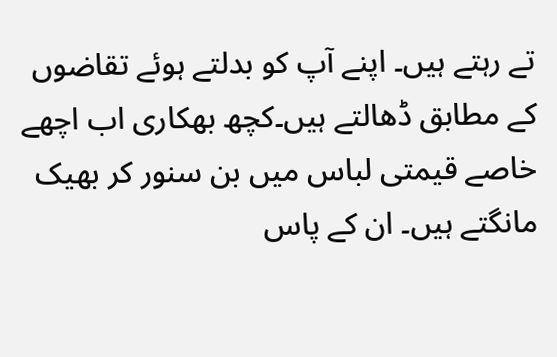تے رہتے ہیں۔ اپنے آپ کو بدلتے ہوئے تقاضوں کے مطابق ڈھالتے ہیں۔کچھ بھکاری اب اچھے خاصے قیمتی لباس میں بن سنور کر بھیک مانگتے ہیں۔ ان کے پاس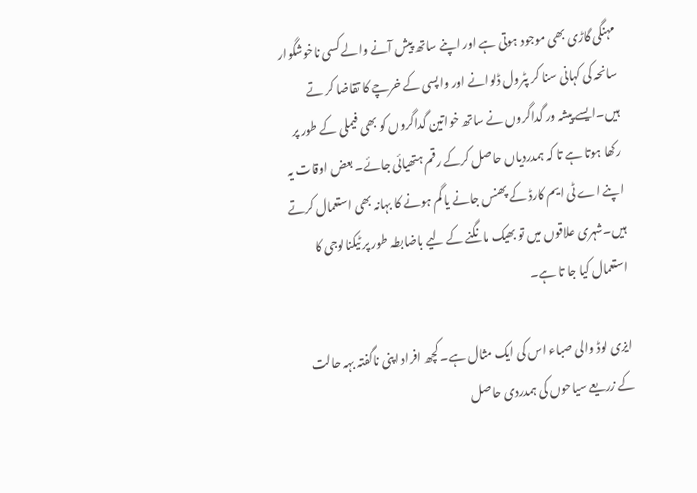مہنگی گاڑی بھی موجود ہوتی ہے اور اپنے ساتھ پیش آنے والے کسی ناخوشگوار سانحہ کی کہانی سنا کر پٹرول ڈلوانے اور واپسی کے خرچے کا تقاضا کر تے ہیں۔ایسے پیشہ ور گداگروں نے ساتھ خواتین گداگروں کو بھی فیملی کے طور پر رکھا ہوتا ہے تا کہ ہمدردیاں حاصل کرکے رقم ہتھیائی جائے۔ بعض اوقات یہ اپنے اے ٹی ایم کارڈ کے پھنس جانے یا گم ہونے کا بہانہ بھی استعمال کرتے ہیں۔شہری علاقوں میں تو بھیک مانگنے کے لیے باضابطہ طور پر ٹیکنالوجی کا استعمال کیا جا تا ہے۔

ایزی لوڈ والی صباء اس کی ایک مثال ہے۔ کچھ افراد اپنی ناگفتہ بہہ حالت کے زریعے سیاحوں کی ہمدردی حاصل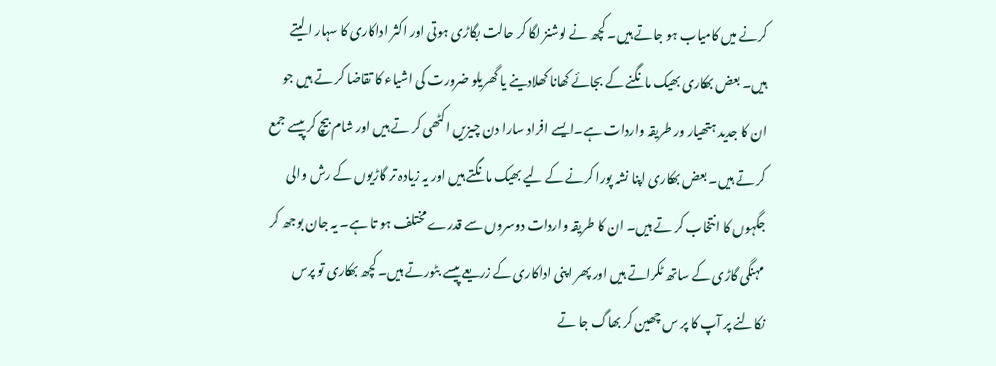کرنے میں کامیاب ہو جاتے ہیں۔ کچھ نے لوشنز لگا کر حالت بگاڑی ہوتی اور اکثر اداکاری کا سہار ا لیتے ہیں۔ بعض بھکاری بھیک مانگنے کے بجائے کھانا کھلادینے یا گھریلو ضرورت کی اشیاء کا تقاضا کر تے ہیں جو ان کا جدید ہتھیار ور طریقہ واردات ہے۔ایسے افراد سارا دن چیزیں اکٹھی کر تے ہیں اور شام بیچ کر پیسے جمع کر تے ہیں۔ بعض بھکاری اپنا نشہ پورا کرنے کے لیے بھیک مانگتے ہیں اور یہ زیادہ تر گاڑیوں کے رش والی جگہوں کا انتخاب کر تے ہیں۔ ان کا طریقہ واردات دوسروں سے قدرے مختلف ہو تا ہے۔ یہ جان بوجھ کر مہنگی گاڑی کے ساتھ ٹکراتے ہیں اور پھر اپنی اداکاری کے زریعے پیسے بٹورتے ہیں۔ کچھ بھکاری تو پرس نکالنے پر آپ کا پر س چھین کر بھاگ جا تے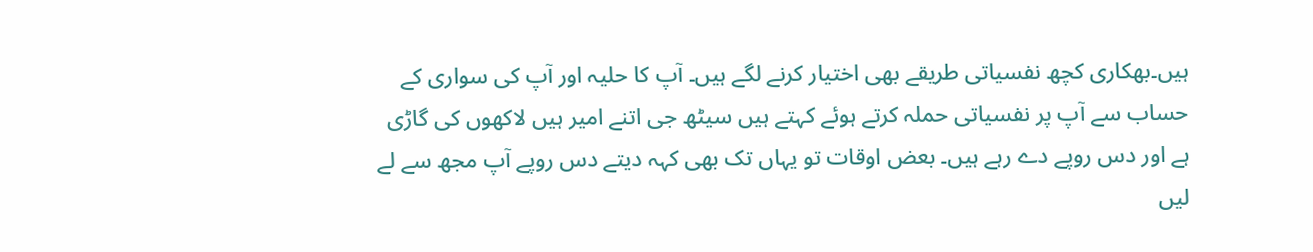ہیں۔بھکاری کچھ نفسیاتی طریقے بھی اختیار کرنے لگے ہیں۔ آپ کا حلیہ اور آپ کی سواری کے حساب سے آپ پر نفسیاتی حملہ کرتے ہوئے کہتے ہیں سیٹھ جی اتنے امیر ہیں لاکھوں کی گاڑی ہے اور دس روپے دے رہے ہیں۔ بعض اوقات تو یہاں تک بھی کہہ دیتے دس روپے آپ مجھ سے لے لیں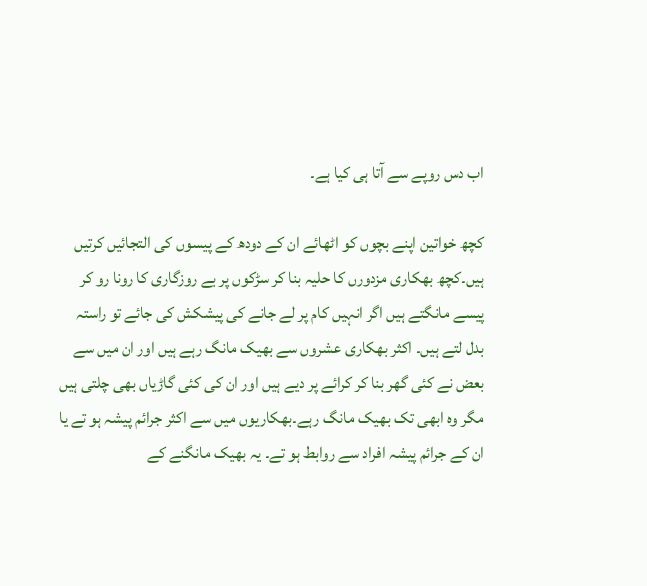اب دس روپے سے آتا ہی کیا ہے۔

کچھ خواتین اپنے بچوں کو اٹھائے ان کے دودھ کے پیسوں کی التجائیں کرتیں ہیں۔کچھ بھکاری مزدورں کا حلیہ بنا کر سڑکوں پر بے روزگاری کا رونا رو کر پیسے مانگتے ہیں اگر انہیں کام پر لے جانے کی پیشکش کی جائے تو راستہ بدل لتے ہیں۔ اکثر بھکاری عشروں سے بھیک مانگ رہے ہیں اور ان میں سے بعض نے کئی گھر بنا کر کرائے پر دیے ہیں اور ان کی کئی گاڑیاں بھی چلتی ہیں مگر وہ ابھی تک بھیک مانگ رہے۔بھکاریوں میں سے اکثر جرائم پیشہ ہو تے یا ان کے جرائم پیشہ افراد سے روابط ہو تے۔ یہ بھیک مانگنے کے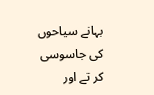بہانے سیاحوں کی جاسوسی کر تے اور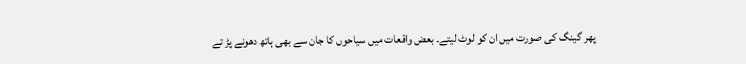پھر گینگ کی صورت میں ان کو لوٹ لیتے۔ بعض واقعات میں سیاحوں کا جان سے بھی ہاتھ دھونے پڑ تے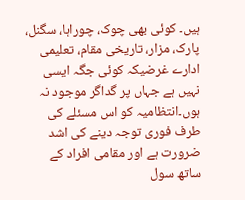ہیں۔ کوئی بھی چوک، چوراہا، سگنل، پارک، مزار، تاریخی مقام، تعلیمی ادارے غرضیکہ کوئی جگہ ایسی نہیں ہے جہاں پر گداگر موجود نہ ہوں۔انتظامیہ کو اس مسئلے کی طرف فوری توجہ دینے کی اشد ضرورت ہے اور مقامی افراد کے ساتھ سول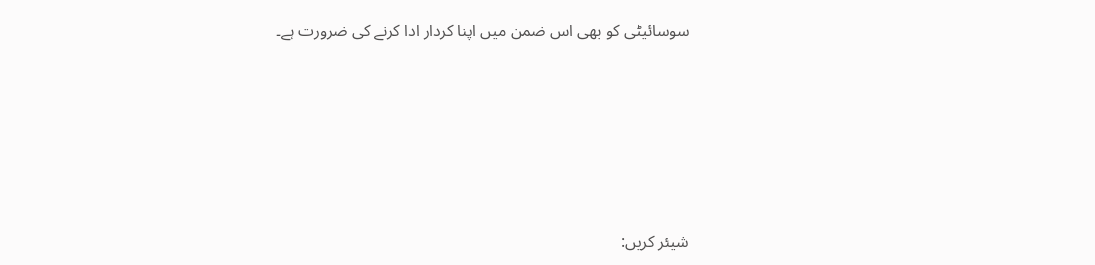سوسائیٹی کو بھی اس ضمن میں اپنا کردار ادا کرنے کی ضرورت ہے۔






شیئر کریں: